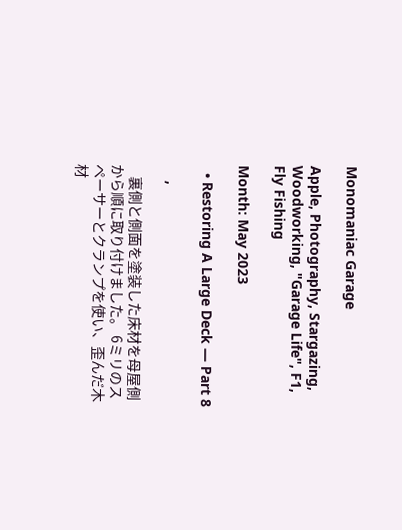Monomaniac Garage

Apple, Photography, Stargazing, Woodworking, "Garage Life", F1, Fly Fishing

Month: May 2023

  • Restoring A Large Deck — Part 8

    ,

    裏側と側面を塗装した床材を母屋側から順に取り付けました。 6ミリのスペーサーとクランプを使い、歪んだ木材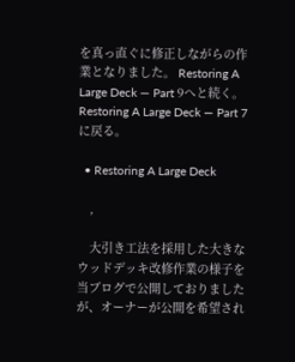を真っ直ぐに修正しながらの作業となりました。 Restoring A Large Deck — Part 9へと続く。Restoring A Large Deck — Part 7に戻る。

  • Restoring A Large Deck

    ,

    大引き工法を採用した大きなウッドデッキ改修作業の様子を当ブログで公開しておりましたが、オーナーが公開を希望され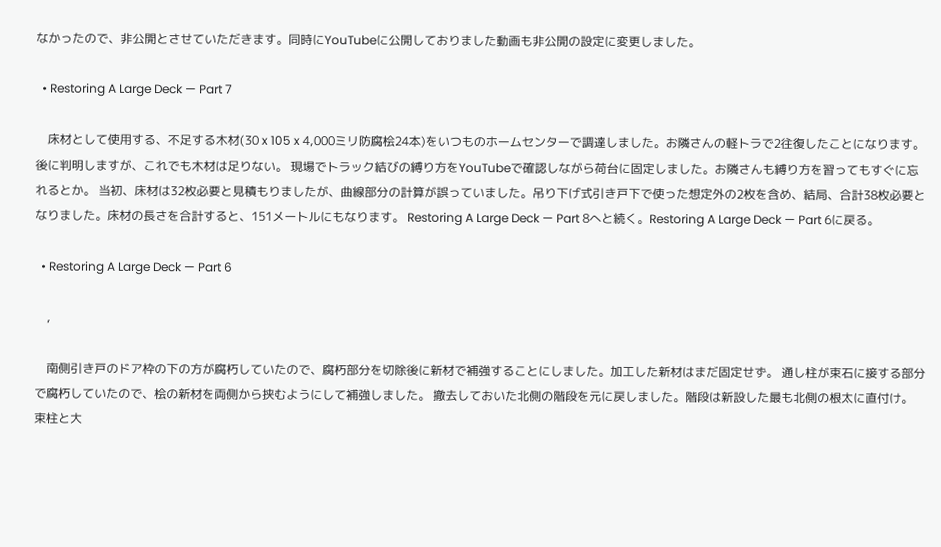なかったので、非公開とさせていただきます。同時にYouTubeに公開しておりました動画も非公開の設定に変更しました。

  • Restoring A Large Deck — Part 7

    床材として使用する、不足する木材(30 x 105 x 4,000ミリ防腐桧24本)をいつものホームセンターで調達しました。お隣さんの軽トラで2往復したことになります。後に判明しますが、これでも木材は足りない。 現場でトラック結びの縛り方をYouTubeで確認しながら荷台に固定しました。お隣さんも縛り方を習ってもすぐに忘れるとか。 当初、床材は32枚必要と見積もりましたが、曲線部分の計算が誤っていました。吊り下げ式引き戸下で使った想定外の2枚を含め、結局、合計38枚必要となりました。床材の長さを合計すると、151メートルにもなります。 Restoring A Large Deck — Part 8へと続く。Restoring A Large Deck — Part 6に戻る。

  • Restoring A Large Deck — Part 6

    ,

    南側引き戸のドア枠の下の方が腐朽していたので、腐朽部分を切除後に新材で補強することにしました。加工した新材はまだ固定せず。 通し柱が束石に接する部分で腐朽していたので、桧の新材を両側から挟むようにして補強しました。 撤去しておいた北側の階段を元に戻しました。階段は新設した最も北側の根太に直付け。 束柱と大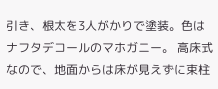引き、根太を3人がかりで塗装。色はナフタデコールのマホガニー。 高床式なので、地面からは床が見えずに束柱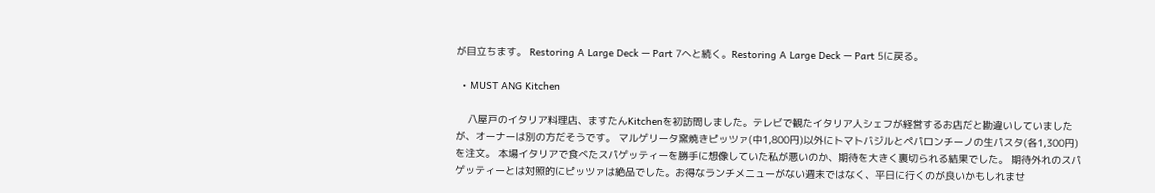が目立ちます。 Restoring A Large Deck — Part 7へと続く。Restoring A Large Deck — Part 5に戻る。

  • MUST ANG Kitchen

    八屋戸のイタリア料理店、ますたんKitchenを初訪問しました。テレビで観たイタリア人シェフが経営するお店だと勘違いしていましたが、オーナーは別の方だそうです。 マルゲリータ窯焼きピッツァ(中1,800円)以外にトマトバジルとペパロンチーノの生パスタ(各1,300円)を注文。 本場イタリアで食べたスパゲッティーを勝手に想像していた私が悪いのか、期待を大きく裏切られる結果でした。 期待外れのスパゲッティーとは対照的にピッツァは絶品でした。お得なランチメニューがない週末ではなく、平日に行くのが良いかもしれませ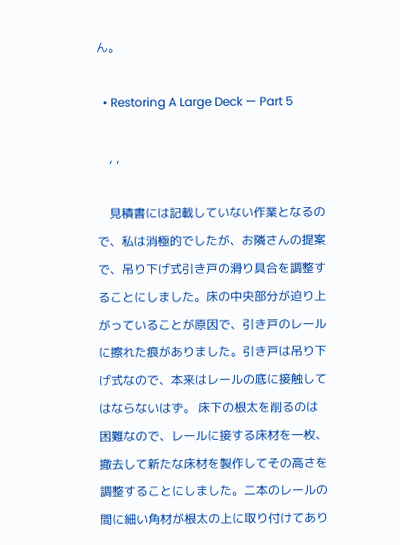ん。

  • Restoring A Large Deck — Part 5

    , ,

    見積書には記載していない作業となるので、私は消極的でしたが、お隣さんの提案で、吊り下げ式引き戸の滑り具合を調整することにしました。床の中央部分が迫り上がっていることが原因で、引き戸のレールに擦れた痕がありました。引き戸は吊り下げ式なので、本来はレールの底に接触してはならないはず。 床下の根太を削るのは困難なので、レールに接する床材を一枚、撤去して新たな床材を製作してその高さを調整することにしました。二本のレールの間に細い角材が根太の上に取り付けてあり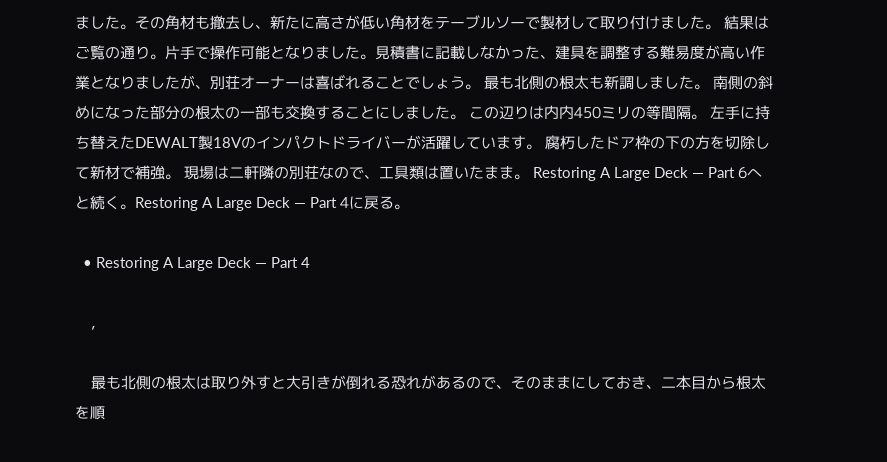ました。その角材も撤去し、新たに高さが低い角材をテーブルソーで製材して取り付けました。 結果はご覧の通り。片手で操作可能となりました。見積書に記載しなかった、建具を調整する難易度が高い作業となりましたが、別荘オーナーは喜ばれることでしょう。 最も北側の根太も新調しました。 南側の斜めになった部分の根太の一部も交換することにしました。 この辺りは内内450ミリの等間隔。 左手に持ち替えたDEWALT製18Vのインパクトドライバーが活躍しています。 腐朽したドア枠の下の方を切除して新材で補強。 現場は二軒隣の別荘なので、工具類は置いたまま。 Restoring A Large Deck — Part 6へと続く。Restoring A Large Deck — Part 4に戻る。

  • Restoring A Large Deck — Part 4

    ,

    最も北側の根太は取り外すと大引きが倒れる恐れがあるので、そのままにしておき、二本目から根太を順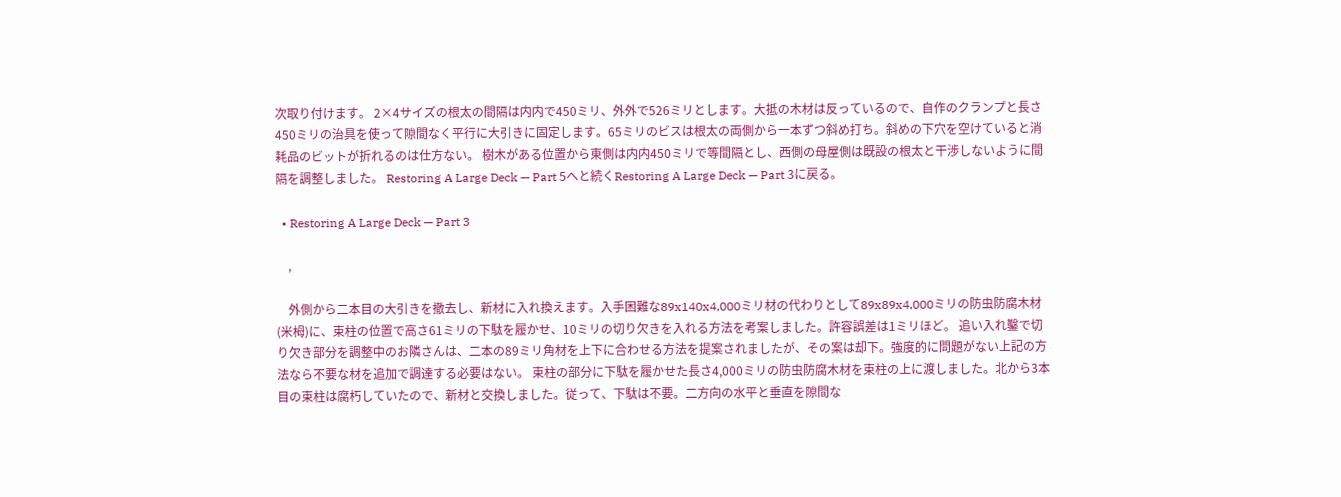次取り付けます。 2×4サイズの根太の間隔は内内で450ミリ、外外で526ミリとします。大抵の木材は反っているので、自作のクランプと長さ450ミリの治具を使って隙間なく平行に大引きに固定します。65ミリのビスは根太の両側から一本ずつ斜め打ち。斜めの下穴を空けていると消耗品のビットが折れるのは仕方ない。 樹木がある位置から東側は内内450ミリで等間隔とし、西側の母屋側は既設の根太と干渉しないように間隔を調整しました。 Restoring A Large Deck — Part 5へと続くRestoring A Large Deck — Part 3に戻る。

  • Restoring A Large Deck — Part 3

    ,

    外側から二本目の大引きを撤去し、新材に入れ換えます。入手困難な89x140x4,000ミリ材の代わりとして89x89x4,000ミリの防虫防腐木材(米栂)に、束柱の位置で高さ61ミリの下駄を履かせ、10ミリの切り欠きを入れる方法を考案しました。許容誤差は1ミリほど。 追い入れ鑿で切り欠き部分を調整中のお隣さんは、二本の89ミリ角材を上下に合わせる方法を提案されましたが、その案は却下。強度的に問題がない上記の方法なら不要な材を追加で調達する必要はない。 束柱の部分に下駄を履かせた長さ4,000ミリの防虫防腐木材を束柱の上に渡しました。北から3本目の束柱は腐朽していたので、新材と交換しました。従って、下駄は不要。二方向の水平と垂直を隙間な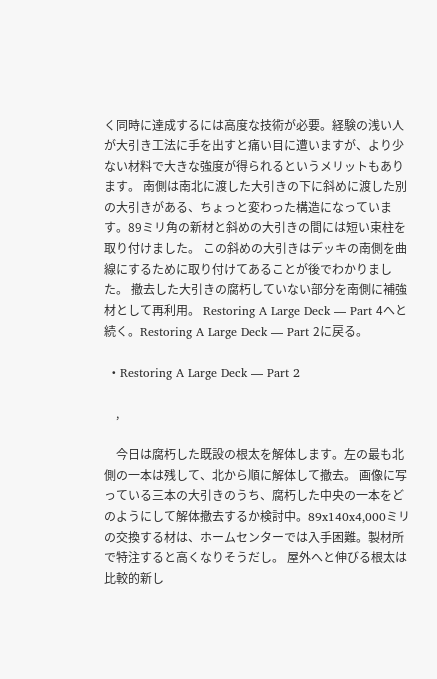く同時に達成するには高度な技術が必要。経験の浅い人が大引き工法に手を出すと痛い目に遭いますが、より少ない材料で大きな強度が得られるというメリットもあります。 南側は南北に渡した大引きの下に斜めに渡した別の大引きがある、ちょっと変わった構造になっています。89ミリ角の新材と斜めの大引きの間には短い束柱を取り付けました。 この斜めの大引きはデッキの南側を曲線にするために取り付けてあることが後でわかりました。 撤去した大引きの腐朽していない部分を南側に補強材として再利用。 Restoring A Large Deck — Part 4へと続く。Restoring A Large Deck — Part 2に戻る。

  • Restoring A Large Deck — Part 2

    ,

    今日は腐朽した既設の根太を解体します。左の最も北側の一本は残して、北から順に解体して撤去。 画像に写っている三本の大引きのうち、腐朽した中央の一本をどのようにして解体撤去するか検討中。89x140x4,000ミリの交換する材は、ホームセンターでは入手困難。製材所で特注すると高くなりそうだし。 屋外へと伸びる根太は比較的新し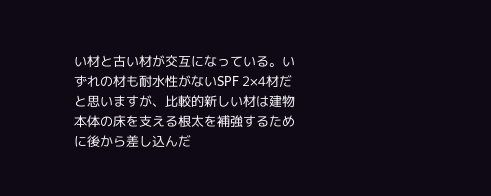い材と古い材が交互になっている。いずれの材も耐水性がないSPF 2×4材だと思いますが、比較的新しい材は建物本体の床を支える根太を補強するために後から差し込んだ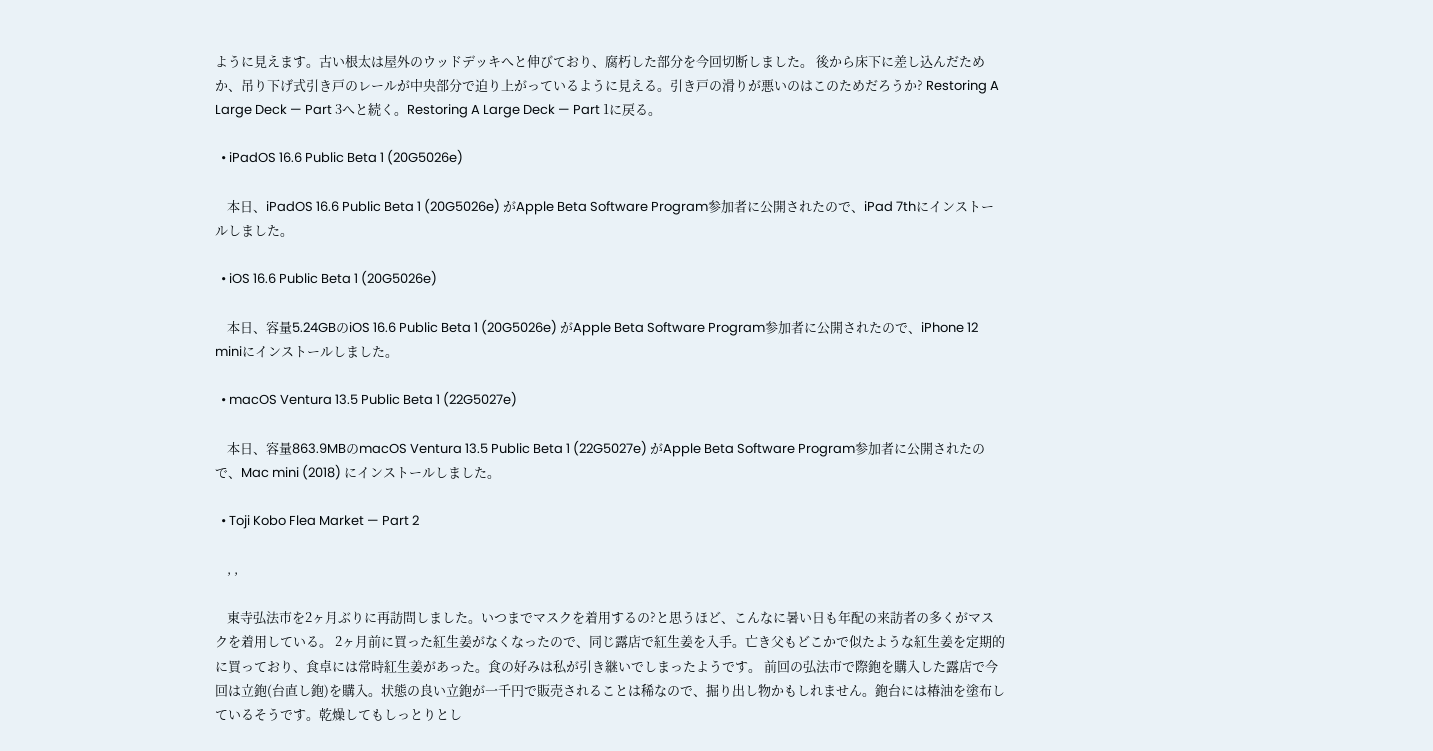ように見えます。古い根太は屋外のウッドデッキへと伸びており、腐朽した部分を今回切断しました。 後から床下に差し込んだためか、吊り下げ式引き戸のレールが中央部分で迫り上がっているように見える。引き戸の滑りが悪いのはこのためだろうか? Restoring A Large Deck — Part 3へと続く。Restoring A Large Deck — Part 1に戻る。

  • iPadOS 16.6 Public Beta 1 (20G5026e)

    本日、iPadOS 16.6 Public Beta 1 (20G5026e) がApple Beta Software Program参加者に公開されたので、iPad 7thにインストールしました。

  • iOS 16.6 Public Beta 1 (20G5026e)

    本日、容量5.24GBのiOS 16.6 Public Beta 1 (20G5026e) がApple Beta Software Program参加者に公開されたので、iPhone 12 miniにインストールしました。

  • macOS Ventura 13.5 Public Beta 1 (22G5027e)

    本日、容量863.9MBのmacOS Ventura 13.5 Public Beta 1 (22G5027e) がApple Beta Software Program参加者に公開されたので、Mac mini (2018) にインストールしました。

  • Toji Kobo Flea Market — Part 2

    , ,

    東寺弘法市を2ヶ月ぶりに再訪問しました。いつまでマスクを着用するの?と思うほど、こんなに暑い日も年配の来訪者の多くがマスクを着用している。 2ヶ月前に買った紅生姜がなくなったので、同じ露店で紅生姜を入手。亡き父もどこかで似たような紅生姜を定期的に買っており、食卓には常時紅生姜があった。食の好みは私が引き継いでしまったようです。 前回の弘法市で際鉋を購入した露店で今回は立鉋(台直し鉋)を購入。状態の良い立鉋が一千円で販売されることは稀なので、掘り出し物かもしれません。鉋台には椿油を塗布しているそうです。乾燥してもしっとりとし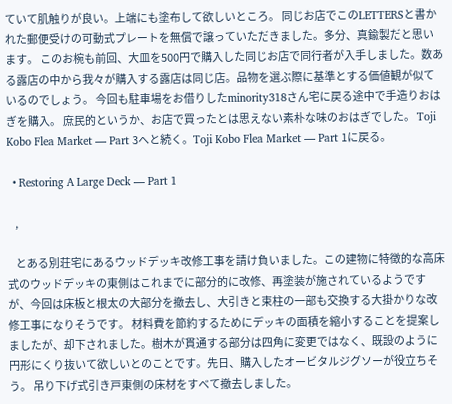ていて肌触りが良い。上端にも塗布して欲しいところ。 同じお店でこのLETTERSと書かれた郵便受けの可動式プレートを無償で譲っていただきました。多分、真鍮製だと思います。 このお椀も前回、大皿を500円で購入した同じお店で同行者が入手しました。数ある露店の中から我々が購入する露店は同じ店。品物を選ぶ際に基準とする価値観が似ているのでしょう。 今回も駐車場をお借りしたminority318さん宅に戻る途中で手造りおはぎを購入。 庶民的というか、お店で買ったとは思えない素朴な味のおはぎでした。 Toji Kobo Flea Market — Part 3へと続く。Toji Kobo Flea Market — Part 1に戻る。

  • Restoring A Large Deck — Part 1

    ,

    とある別荘宅にあるウッドデッキ改修工事を請け負いました。この建物に特徴的な高床式のウッドデッキの東側はこれまでに部分的に改修、再塗装が施されているようですが、今回は床板と根太の大部分を撤去し、大引きと束柱の一部も交換する大掛かりな改修工事になりそうです。 材料費を節約するためにデッキの面積を縮小することを提案しましたが、却下されました。樹木が貫通する部分は四角に変更ではなく、既設のように円形にくり抜いて欲しいとのことです。先日、購入したオービタルジグソーが役立ちそう。 吊り下げ式引き戸東側の床材をすべて撤去しました。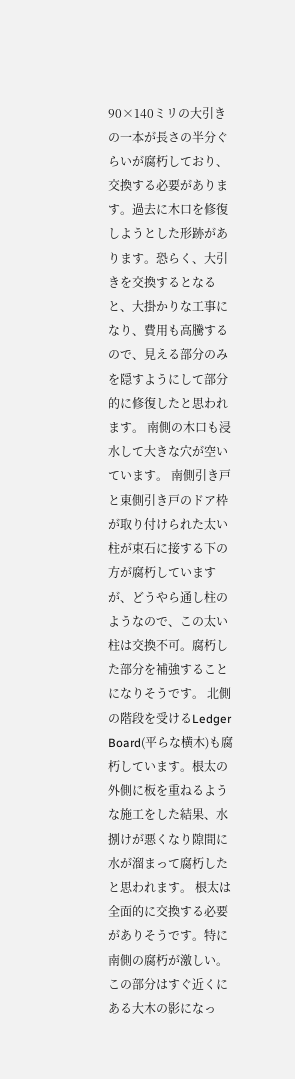90×140ミリの大引きの一本が長さの半分ぐらいが腐朽しており、交換する必要があります。過去に木口を修復しようとした形跡があります。恐らく、大引きを交換するとなると、大掛かりな工事になり、費用も高騰するので、見える部分のみを隠すようにして部分的に修復したと思われます。 南側の木口も浸水して大きな穴が空いています。 南側引き戸と東側引き戸のドア枠が取り付けられた太い柱が束石に接する下の方が腐朽していますが、どうやら通し柱のようなので、この太い柱は交換不可。腐朽した部分を補強することになりそうです。 北側の階段を受けるLedger Board(平らな横木)も腐朽しています。根太の外側に板を重ねるような施工をした結果、水捌けが悪くなり隙間に水が溜まって腐朽したと思われます。 根太は全面的に交換する必要がありそうです。特に南側の腐朽が激しい。この部分はすぐ近くにある大木の影になっ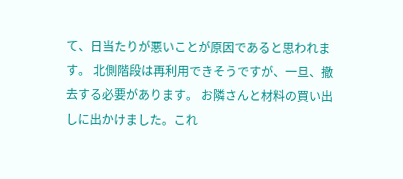て、日当たりが悪いことが原因であると思われます。 北側階段は再利用できそうですが、一旦、撤去する必要があります。 お隣さんと材料の買い出しに出かけました。これ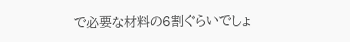で必要な材料の6割ぐらいでしょ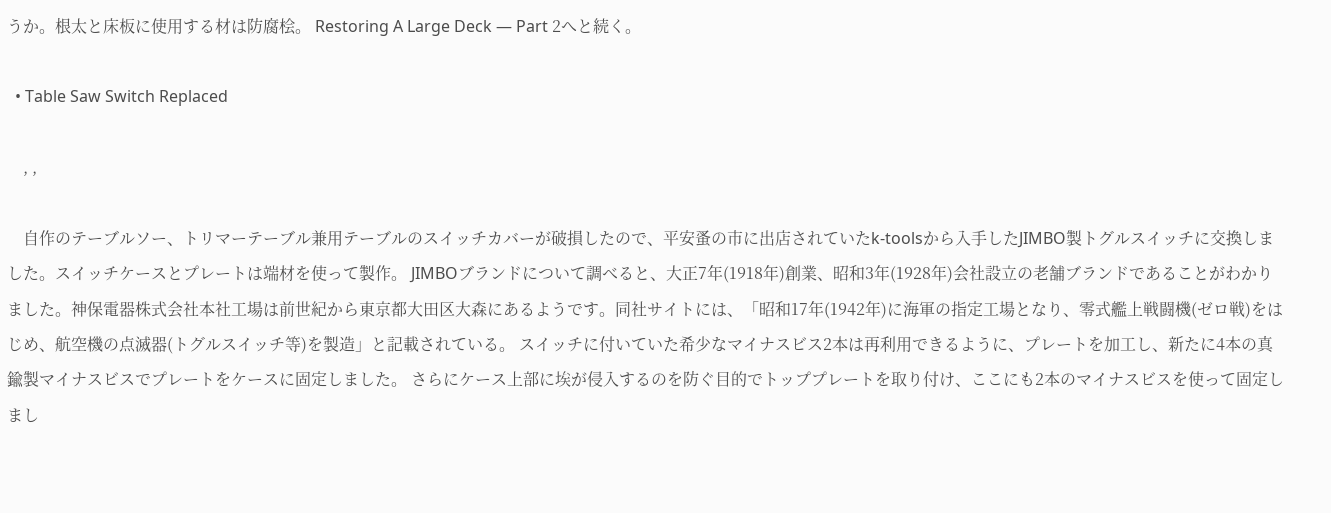うか。根太と床板に使用する材は防腐桧。 Restoring A Large Deck — Part 2へと続く。

  • Table Saw Switch Replaced

    , ,

    自作のテーブルソー、トリマーテーブル兼用テーブルのスイッチカバーが破損したので、平安蚤の市に出店されていたk-toolsから入手したJIMBO製トグルスイッチに交換しました。スイッチケースとプレートは端材を使って製作。 JIMBOブランドについて調べると、大正7年(1918年)創業、昭和3年(1928年)会社設立の老舗ブランドであることがわかりました。神保電器株式会社本社工場は前世紀から東京都大田区大森にあるようです。同社サイトには、「昭和17年(1942年)に海軍の指定工場となり、零式艦上戦闘機(ゼロ戦)をはじめ、航空機の点滅器(トグルスイッチ等)を製造」と記載されている。 スイッチに付いていた希少なマイナスビス2本は再利用できるように、プレートを加工し、新たに4本の真鍮製マイナスビスでプレートをケースに固定しました。 さらにケース上部に埃が侵入するのを防ぐ目的でトッププレートを取り付け、ここにも2本のマイナスビスを使って固定しまし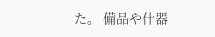た。 備品や什器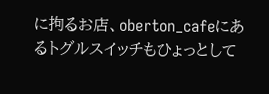に拘るお店、oberton_cafeにあるトグルスイッチもひょっとして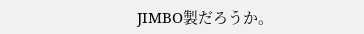JIMBO製だろうか。